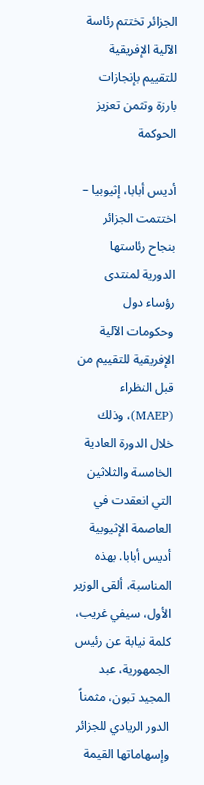الجزائر تختتم رئاسة الآلية الإفريقية للتقييم بإنجازات بارزة وتثمن تعزيز الحوكمة

أديس أبابا، إثيوبيا – اختتمت الجزائر بنجاح رئاستها الدورية لمنتدى رؤساء دول وحكومات الآلية الإفريقية للتقييم من قبل النظراء (MAEP)، وذلك خلال الدورة العادية الخامسة والثلاثين التي انعقدت في العاصمة الإثيوبية أديس أبابا. بهذه المناسبة، ألقى الوزير الأول، سيفي غريب، كلمة نيابة عن رئيس الجمهورية، عبد المجيد تبون، مثمناً الدور الريادي للجزائر وإسهاماتها القيمة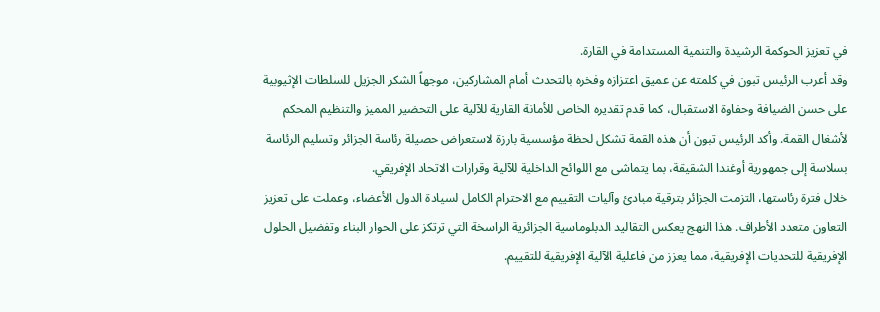في تعزيز الحوكمة الرشيدة والتنمية المستدامة في القارة.
وقد أعرب الرئيس تبون في كلمته عن عميق اعتزازه وفخره بالتحدث أمام المشاركين، موجهاً الشكر الجزيل للسلطات الإثيوبية على حسن الضيافة وحفاوة الاستقبال، كما قدم تقديره الخاص للأمانة القارية للآلية على التحضير المميز والتنظيم المحكم لأشغال القمة. وأكد الرئيس تبون أن هذه القمة تشكل لحظة مؤسسية بارزة لاستعراض حصيلة رئاسة الجزائر وتسليم الرئاسة بسلاسة إلى جمهورية أوغندا الشقيقة، بما يتماشى مع اللوائح الداخلية للآلية وقرارات الاتحاد الإفريقي.
خلال فترة رئاستها، التزمت الجزائر بترقية مبادئ وآليات التقييم مع الاحترام الكامل لسيادة الدول الأعضاء، وعملت على تعزيز التعاون متعدد الأطراف. هذا النهج يعكس التقاليد الدبلوماسية الجزائرية الراسخة التي ترتكز على الحوار البناء وتفضيل الحلول الإفريقية للتحديات الإفريقية، مما يعزز من فاعلية الآلية الإفريقية للتقييم.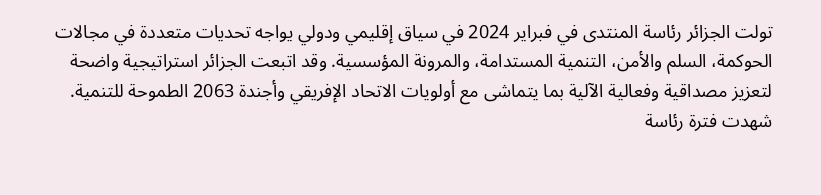تولت الجزائر رئاسة المنتدى في فبراير 2024 في سياق إقليمي ودولي يواجه تحديات متعددة في مجالات الحوكمة، السلم والأمن، التنمية المستدامة، والمرونة المؤسسية. وقد اتبعت الجزائر استراتيجية واضحة لتعزيز مصداقية وفعالية الآلية بما يتماشى مع أولويات الاتحاد الإفريقي وأجندة 2063 الطموحة للتنمية.
شهدت فترة رئاسة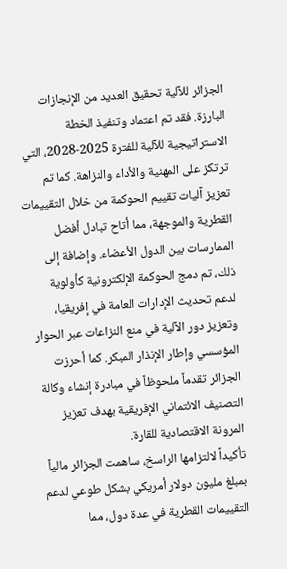الجزائر للآلية تحقيق العديد من الإنجازات البارزة. فقد تم اعتماد وتنفيذ الخطة الاستراتيجية للآلية للفترة 2025-2028، التي ترتكز على المهنية والأداء والنزاهة. كما تم تعزيز آليات تقييم الحوكمة من خلال التقييمات القطرية والموجهة، مما أتاح تبادل أفضل الممارسات بين الدول الأعضاء. وإضافة إلى ذلك، تم دمج الحوكمة الإلكترونية كأولوية لدعم تحديث الإدارات العامة في إفريقيا، وتعزيز دور الآلية في منع النزاعات عبر الحوار المؤسسي وإطار الإنذار المبكر. كما أحرزت الجزائر تقدماً ملحوظاً في مبادرة إنشاء وكالة التصنيف الائتماني الإفريقية بهدف تعزيز المرونة الاقتصادية للقارة.
تأكيداً لالتزامها الراسخ، ساهمت الجزائر مالياً بمبلغ مليون دولار أمريكي بشكل طوعي لدعم التقييمات القطرية في عدة دول، مما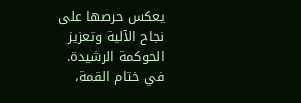يعكس حرصها على نجاح الآلية وتعزيز الحوكمة الرشيدة.
في ختام القمة،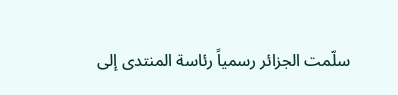سلّمت الجزائر رسمياً رئاسة المنتدى إلى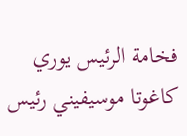فخامة الرئيس يوري كاغوتا موسيفيني رئيس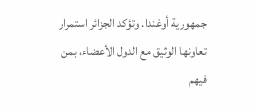جمهورية أوغندا. وتؤكد الجزائر استمرار تعاونها الوثيق مع الدول الأعضاء، بمن فيهم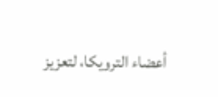أعضاء الترويكا، لتعزيز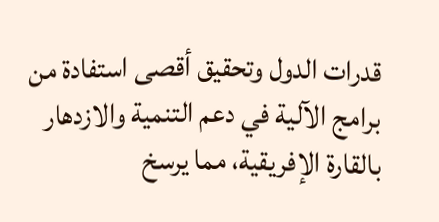قدرات الدول وتحقيق أقصى استفادة من برامج الآلية في دعم التنمية والازدهار بالقارة الإفريقية، مما يرسخ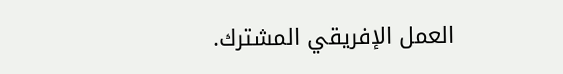العمل الإفريقي المشترك.